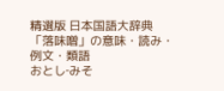精選版 日本国語大辞典 「落味噌」の意味・読み・例文・類語
おとし‐みそ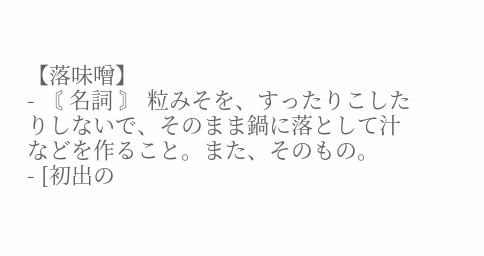【落味噌】
- 〘 名詞 〙 粒みそを、すったりこしたりしないで、そのまま鍋に落として汁などを作ること。また、そのもの。
- [初出の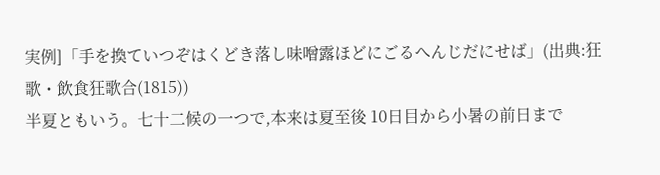実例]「手を換ていつぞはくどき落し味噌露ほどにごるへんじだにせば」(出典:狂歌・飲食狂歌合(1815))
半夏ともいう。七十二候の一つで,本来は夏至後 10日目から小暑の前日まで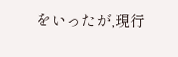をいったが,現行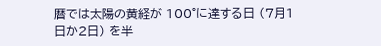暦では太陽の黄経が 100°に達する日 (7月1日か2日) を半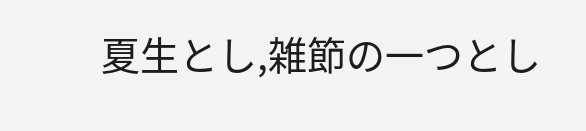夏生とし,雑節の一つとし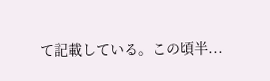て記載している。この頃半...